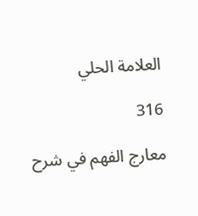العلامة الحلي

316

معارج الفهم في شرح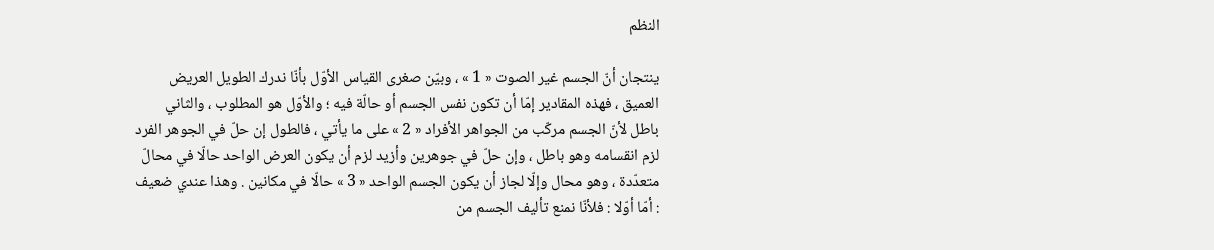النظم

ينتجان أنّ الجسم غير الصوت « 1 » ، وبيّن صغرى القياس الأوّل بأنّا ندرك الطويل العريض العميق ، فهذه المقادير إمّا أن تكون نفس الجسم أو حالّة فيه ؛ والأوّل هو المطلوب ، والثاني باطل لأنّ الجسم مركّب من الجواهر الأفراد « 2 » على ما يأتي ، فالطول إن حلّ في الجوهر الفرد لزم انقسامه وهو باطل ، وإن حلّ في جوهرين وأزيد لزم أن يكون العرض الواحد حالّا في محالّ متعدّدة ، وهو محال وإلّا لجاز أن يكون الجسم الواحد « 3 » حالّا في مكانين . وهذا عندي ضعيف : أمّا أوّلا : فلأنّا نمنع تأليف الجسم من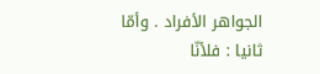الجواهر الأفراد . وأمّا ثانيا : فلأنّا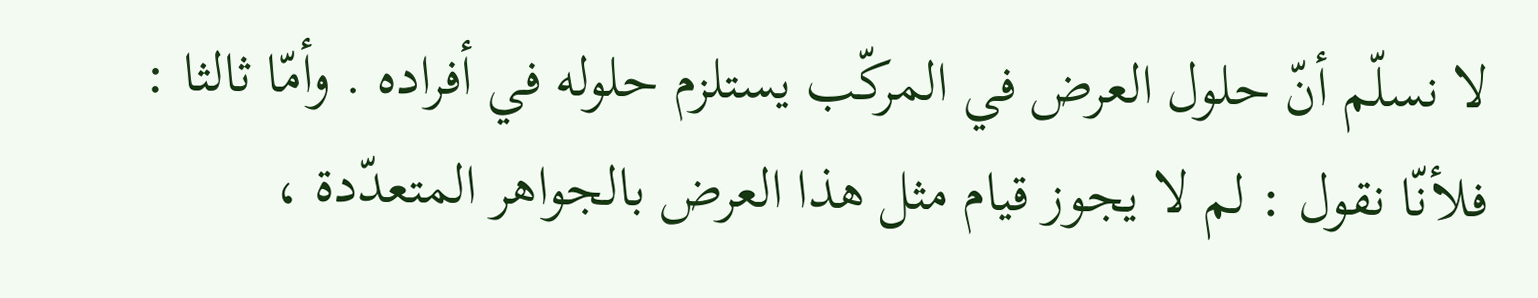لا نسلّم أنّ حلول العرض في المركّب يستلزم حلوله في أفراده . وأمّا ثالثا : فلأنّا نقول : لم لا يجوز قيام مثل هذا العرض بالجواهر المتعدّدة ،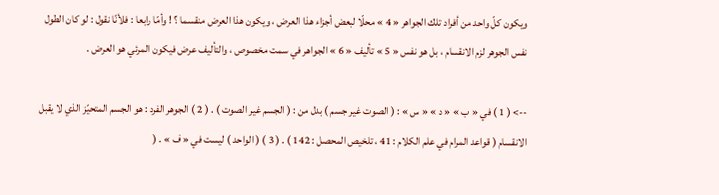ويكون كلّ واحد من أفراد تلك الجواهر « 4 » محلّا لبعض أجزاء هذا العرض ، ويكون هذا العرض منقسما ؟ ! وأمّا رابعا : فلأنّا نقول : لو كان الطول نفس الجوهر لزم الانقسام ، بل هو نفس « 5 » تأليف « 6 » الجواهر في سمت مخصوص ، والتأليف عرض فيكون المرئي هو العرض .

--> ( 1 ) في « ب » « د » « س » : ( الصوت غير جسم ) بدل من : ( الجسم غير الصوت ) . ( 2 ) الجوهر الفرد : هو الجسم المتحيّز الذي لا يقبل الانقسام ( قواعد المرام في علم الكلام : 41 ، تلخيص المحصل : 142 ) . ( 3 ) ( الواحد ) ليست في « ف » . (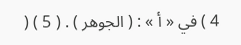4 ) في « أ » : ( الجوهر ) . ( 5 ) (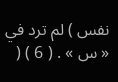نفس ) لم ترد في « س » . ( 6 ) (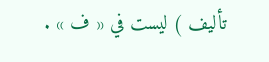تأليف ) ليست في « ف » .